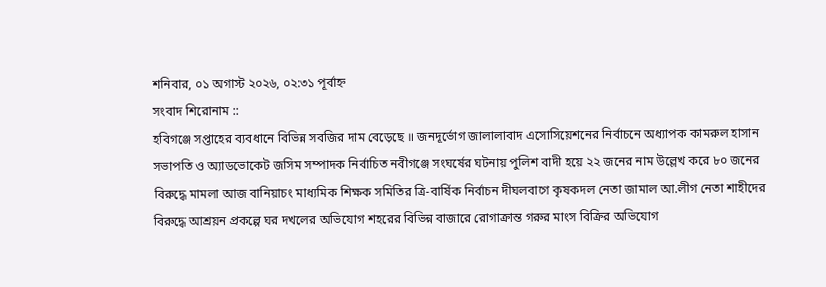শনিবার, ০১ অগাস্ট ২০২৬, ০২:৩১ পূর্বাহ্ন
সংবাদ শিরোনাম ::
হবিগঞ্জে সপ্তাহের ব্যবধানে বিভিন্ন সবজির দাম বেড়েছে ॥ জনদূর্ভোগ জালালাবাদ এসোসিয়েশনের নির্বাচনে অধ্যাপক কামরুল হাসান সভাপতি ও অ্যাডভোকেট জসিম সম্পাদক নির্বাচিত নবীগঞ্জে সংঘর্ষের ঘটনায় পুলিশ বাদী হয়ে ২২ জনের নাম উল্লেখ করে ৮০ জনের বিরুদ্ধে মামলা আজ বানিয়াচং মাধ্যমিক শিক্ষক সমিতির ত্রি-বার্ষিক নির্বাচন দীঘলবাগে কৃষকদল নেতা জামাল আ.লীগ নেতা শাহীদের বিরুদ্ধে আশ্রয়ন প্রকল্পে ঘর দখলের অভিযোগ শহরের বিভিন্ন বাজারে রোগাক্রান্ত গরুর মাংস বিক্রির অভিযোগ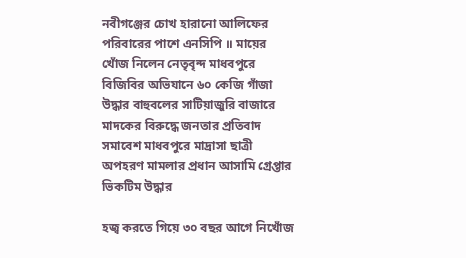নবীগঞ্জের চোখ হারানো আলিফের পরিবারের পাশে এনসিপি ॥ মায়ের খোঁজ নিলেন নেতৃবৃন্দ মাধবপুরে বিজিবির অভিযানে ৬০ কেজি গাঁজা উদ্ধার বাহুবলের সাটিয়াজুরি বাজারে মাদকের বিরুদ্ধে জনতার প্রতিবাদ সমাবেশ মাধবপুরে মাদ্রাসা ছাত্রী অপহরণ মামলার প্রধান আসামি গ্রেপ্তার ভিকটিম উদ্ধার

হজ্ব করতে গিয়ে ৩০ বছর আগে নিখোঁজ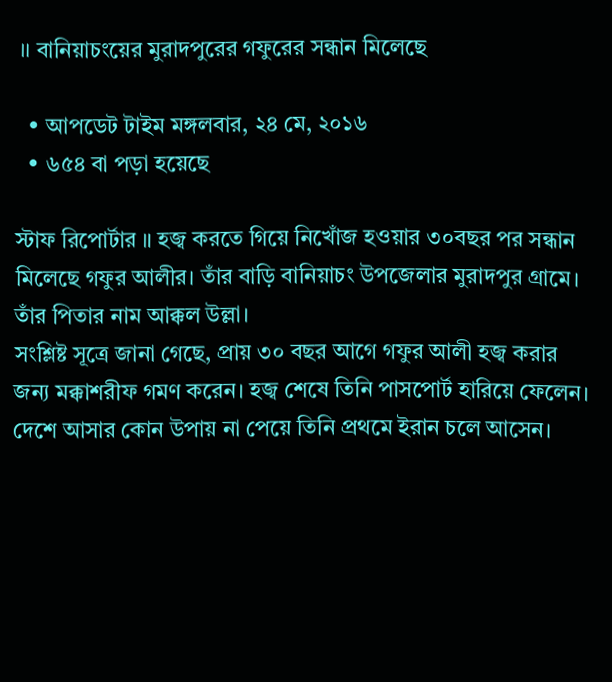॥ বানিয়াচংয়ের মুরাদপুরের গফুরের সন্ধান মিলেছে

  • আপডেট টাইম মঙ্গলবার, ২৪ মে, ২০১৬
  • ৬৫৪ বা পড়া হয়েছে

স্টাফ রিপোর্টার ॥ হজ্ব করতে গিয়ে নিখোঁজ হওয়ার ৩০বছর পর সন্ধান মিলেছে গফুর আলীর। তাঁর বাড়ি বানিয়াচং উপজেলার মুরাদপুর গ্রামে। তাঁর পিতার নাম আক্কল উল্লা।
সংশ্লিষ্ট সূত্রে জানা গেছে, প্রায় ৩০ বছর আগে গফুর আলী হজ্ব করার জন্য মক্কাশরীফ গমণ করেন। হজ্ব শেষে তিনি পাসপোর্ট হারিয়ে ফেলেন। দেশে আসার কোন উপায় না পেয়ে তিনি প্রথমে ইরান চলে আসেন।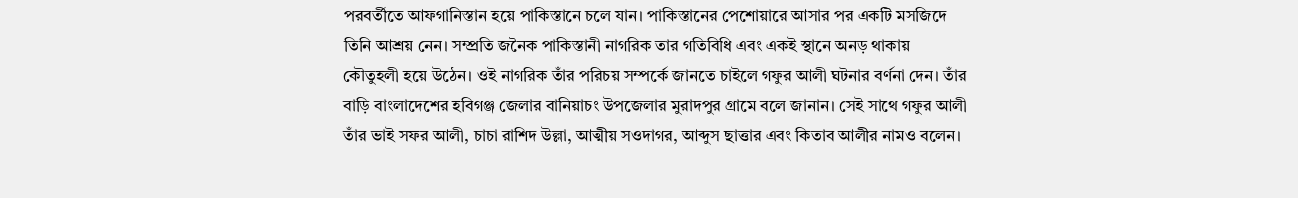পরবর্তীতে আফগানিস্তান হয়ে পাকিস্তানে চলে যান। পাকিস্তানের পেশোয়ারে আসার পর একটি মসজিদে তিনি আশ্রয় নেন। সম্প্রতি জনৈক পাকিস্তানী নাগরিক তার গতিবিধি এবং একই স্থানে অনড় থাকায় কৌতুহলী হয়ে উঠেন। ওই নাগরিক তাঁর পরিচয় সম্পর্কে জানতে চাইলে গফুর আলী ঘটনার বর্ণনা দেন। তাঁর বাড়ি বাংলাদেশের হবিগঞ্জ জেলার বানিয়াচং উপজেলার মুরাদপুর গ্রামে বলে জানান। সেই সাথে গফুর আলী তাঁর ভাই সফর আলী, চাচা রাশিদ উল্লা, আত্মীয় সওদাগর, আব্দুস ছাত্তার এবং কিতাব আলীর নামও বলেন।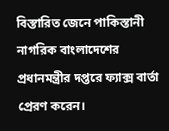বিস্তারিত জেনে পাকিস্তানী নাগরিক বাংলাদেশের প্রধানমন্ত্রীর দপ্তরে ফ্যাক্স বার্তা প্রেরণ করেন।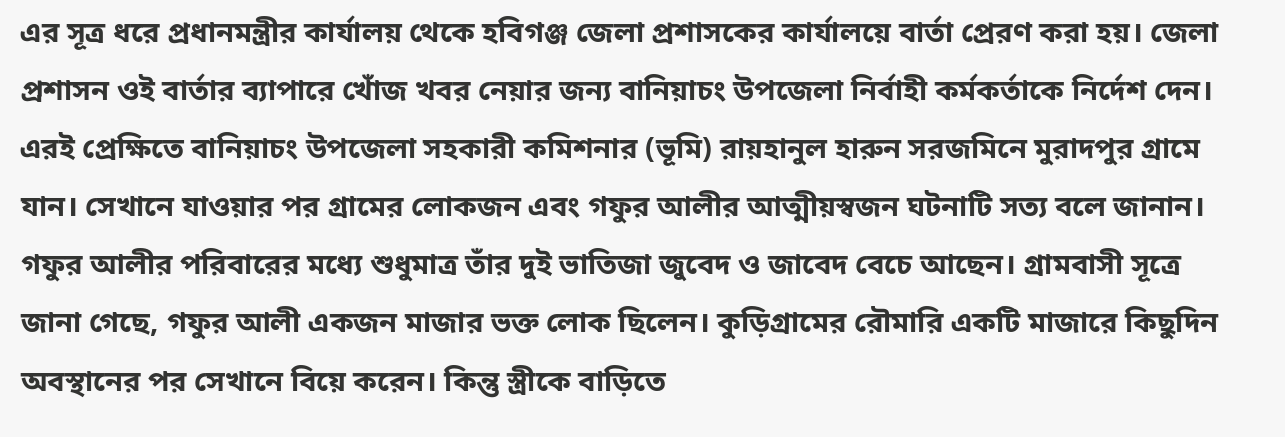এর সূত্র ধরে প্রধানমন্ত্রীর কার্যালয় থেকে হবিগঞ্জ জেলা প্রশাসকের কার্যালয়ে বার্তা প্রেরণ করা হয়। জেলা প্রশাসন ওই বার্তার ব্যাপারে খোঁজ খবর নেয়ার জন্য বানিয়াচং উপজেলা নির্বাহী কর্মকর্তাকে নির্দেশ দেন। এরই প্রেক্ষিতে বানিয়াচং উপজেলা সহকারী কমিশনার (ভূমি) রায়হানুল হারুন সরজমিনে মুরাদপুর গ্রামে যান। সেখানে যাওয়ার পর গ্রামের লোকজন এবং গফুর আলীর আত্মীয়স্বজন ঘটনাটি সত্য বলে জানান।
গফুর আলীর পরিবারের মধ্যে শুধুমাত্র তাঁর দুই ভাতিজা জুবেদ ও জাবেদ বেচে আছেন। গ্রামবাসী সূত্রে জানা গেছে, গফুর আলী একজন মাজার ভক্ত লোক ছিলেন। কুড়িগ্রামের রৌমারি একটি মাজারে কিছুদিন অবস্থানের পর সেখানে বিয়ে করেন। কিন্তু স্ত্রীকে বাড়িতে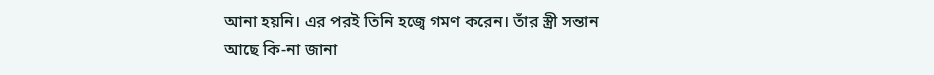আনা হয়নি। এর পরই তিনি হজ্বে গমণ করেন। তাঁর স্ত্রী সন্তান আছে কি-না জানা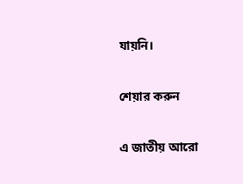যায়নি।

শেয়ার করুন

এ জাতীয় আরো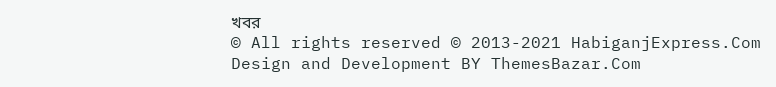খবর
© All rights reserved © 2013-2021 HabiganjExpress.Com
Design and Development BY ThemesBazar.Com